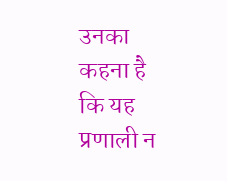उनका कहना है कि यह प्रणाली न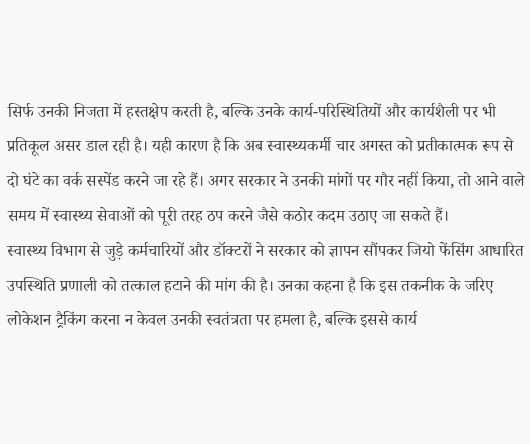सिर्फ उनकी निजता में हस्तक्षेप करती है, बल्कि उनके कार्य-परिस्थितियों और कार्यशैली पर भी प्रतिकूल असर डाल रही है। यही कारण है कि अब स्वास्थ्यकर्मी चार अगस्त को प्रतीकात्मक रूप से दो घंटे का वर्क सस्पेंड करने जा रहे हैं। अगर सरकार ने उनकी मांगों पर गौर नहीं किया, तो आने वाले समय में स्वास्थ्य सेवाओं को पूरी तरह ठप करने जैसे कठोर कदम उठाए जा सकते हैं।
स्वास्थ्य विभाग से जुड़े कर्मचारियों और डॉक्टरों ने सरकार को ज्ञापन सौंपकर जियो फेंसिंग आधारित उपस्थिति प्रणाली को तत्काल हटाने की मांग की है। उनका कहना है कि इस तकनीक के जरिए लोकेशन ट्रैकिंग करना न केवल उनकी स्वतंत्रता पर हमला है, बल्कि इससे कार्य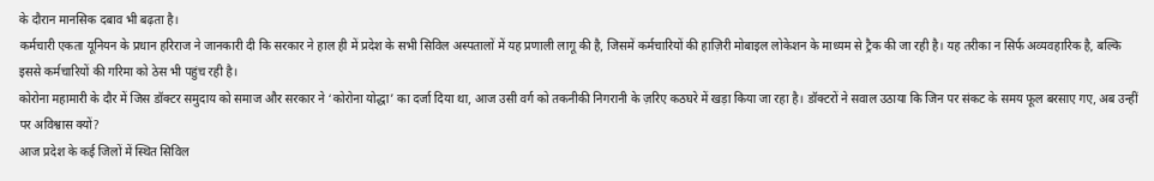के दौरान मानसिक दबाव भी बढ़ता है।
कर्मचारी एकता यूनियन के प्रधान हरिराज ने जानकारी दी कि सरकार ने हाल ही में प्रदेश के सभी सिविल अस्पतालों में यह प्रणाली लागू की है, जिसमें कर्मचारियों की हाज़िरी मोबाइल लोकेशन के माध्यम से ट्रैक की जा रही है। यह तरीका न सिर्फ अव्यवहारिक है, बल्कि इससे कर्मचारियों की गरिमा को ठेस भी पहुंच रही है।
कोरोना महामारी के दौर में जिस डॉक्टर समुदाय को समाज और सरकार ने ‘कोरोना योद्धा’ का दर्जा दिया था, आज उसी वर्ग को तकनीकी निगरानी के ज़रिए कठघरे में खड़ा किया जा रहा है। डॉक्टरों ने सवाल उठाया कि जिन पर संकट के समय फूल बरसाए गए, अब उन्हीं पर अविश्वास क्यों?
आज प्रदेश के कई जिलों में स्थित सिविल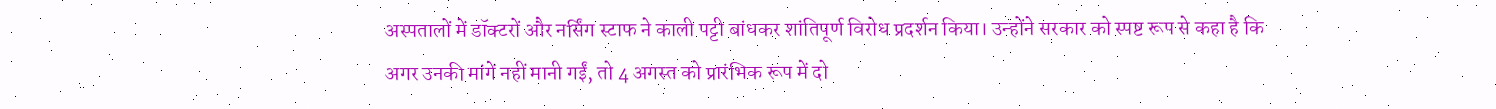अस्पतालों में डॉक्टरों और नर्सिंग स्टाफ ने काली पट्टी बांधकर शांतिपूर्ण विरोध प्रदर्शन किया। उन्होंने सरकार को स्पष्ट रूप से कहा है कि अगर उनकी मांगें नहीं मानी गईं, तो 4 अगस्त को प्रारंभिक रूप में दो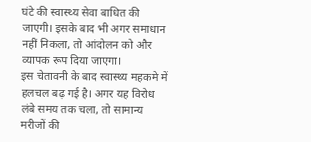घंटे की स्वास्थ्य सेवा बाधित की जाएगी। इसके बाद भी अगर समाधान नहीं निकला, तो आंदोलन को और व्यापक रूप दिया जाएगा।
इस चेतावनी के बाद स्वास्थ्य महकमे में हलचल बढ़ गई है। अगर यह विरोध लंबे समय तक चला, तो सामान्य मरीजों की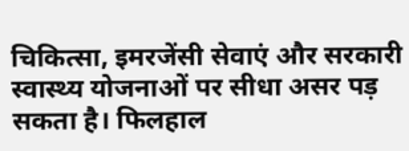चिकित्सा, इमरजेंसी सेवाएं और सरकारी स्वास्थ्य योजनाओं पर सीधा असर पड़ सकता है। फिलहाल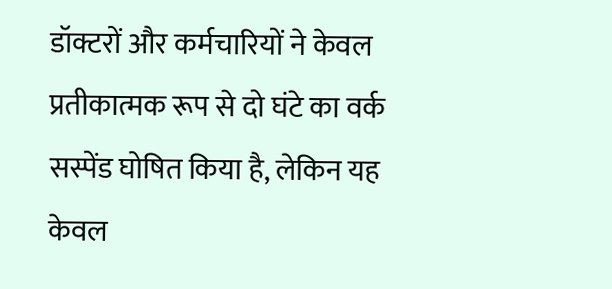डॉक्टरों और कर्मचारियों ने केवल प्रतीकात्मक रूप से दो घंटे का वर्क सस्पेंड घोषित किया है, लेकिन यह केवल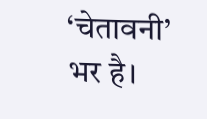‘चेतावनी’ भर है।